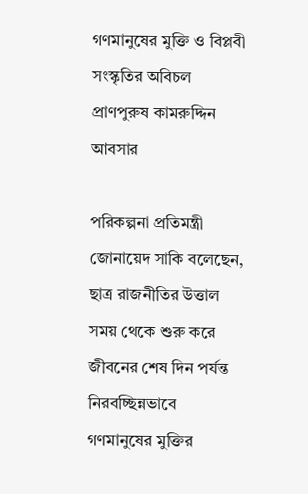গণমানুষের মুক্তি ও বিপ্লবী সংস্কৃতির অবিচল প্রাণপুরুষ কামরুদ্দিন আবসার

পরিকল্পনা প্রতিমন্ত্রী জোনায়েদ সাকি বলেছেন, ছাত্র রাজনীতির উত্তাল সময় থেকে শুরু করে জীবনের শেষ দিন পর্যন্ত নিরবচ্ছিন্নভাবে গণমানুষের মুক্তির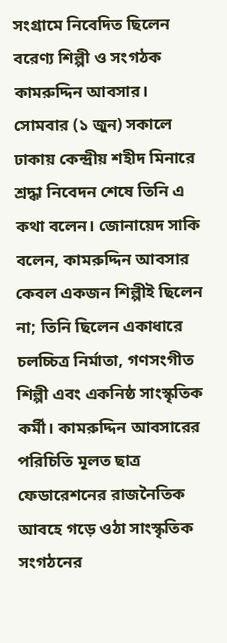সংগ্রামে নিবেদিত ছিলেন বরেণ্য শিল্পী ও সংগঠক কামরুদ্দিন আবসার। সোমবার (১ জুন) সকালে ঢাকায় কেন্দ্রীয় শহীদ মিনারে শ্রদ্ধা নিবেদন শেষে তিনি এ কথা বলেন। জোনায়েদ সাকি বলেন, কামরুদ্দিন আবসার কেবল একজন শিল্পীই ছিলেন না; তিনি ছিলেন একাধারে চলচ্চিত্র নির্মাতা, গণসংগীত শিল্পী এবং একনিষ্ঠ সাংস্কৃতিক কর্মী। কামরুদ্দিন আবসারের পরিচিতি মূলত ছাত্র ফেডারেশনের রাজনৈতিক আবহে গড়ে ওঠা সাংস্কৃতিক সংগঠনের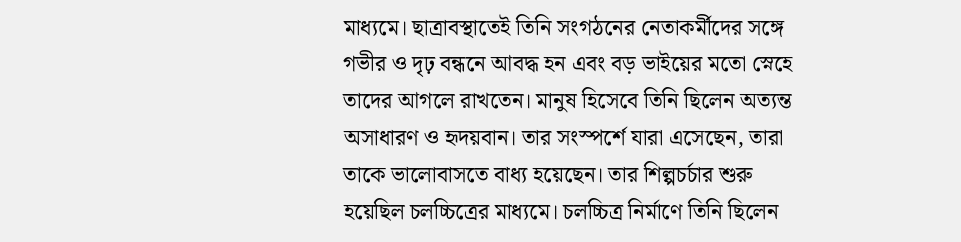মাধ্যমে। ছাত্রাবস্থাতেই তিনি সংগঠনের নেতাকর্মীদের সঙ্গে গভীর ও দৃঢ় বন্ধনে আবদ্ধ হন এবং বড় ভাইয়ের মতো স্নেহে তাদের আগলে রাখতেন। মানুষ হিসেবে তিনি ছিলেন অত্যন্ত অসাধারণ ও হৃদয়বান। তার সংস্পর্শে যারা এসেছেন, তারা তাকে ভালোবাসতে বাধ্য হয়েছেন। তার শিল্পচর্চার শুরু হয়েছিল চলচ্চিত্রের মাধ্যমে। চলচ্চিত্র নির্মাণে তিনি ছিলেন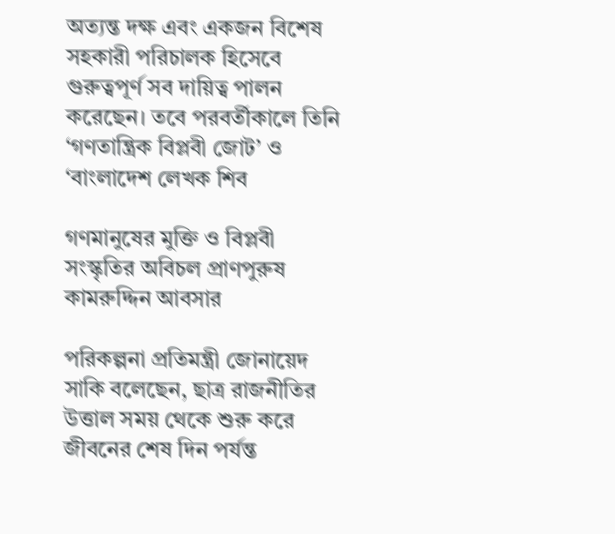অত্যন্ত দক্ষ এবং একজন বিশেষ সহকারী পরিচালক হিসেবে গুরুত্বপূর্ণ সব দায়িত্ব পালন করেছেন। তবে পরবর্তীকালে তিনি ‘গণতান্ত্রিক বিপ্লবী জোট’ ও ‘বাংলাদেশ লেখক শিব

গণমানুষের মুক্তি ও বিপ্লবী সংস্কৃতির অবিচল প্রাণপুরুষ কামরুদ্দিন আবসার

পরিকল্পনা প্রতিমন্ত্রী জোনায়েদ সাকি বলেছেন, ছাত্র রাজনীতির উত্তাল সময় থেকে শুরু করে জীবনের শেষ দিন পর্যন্ত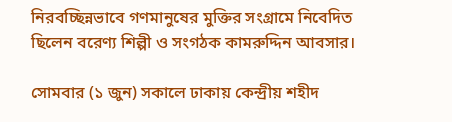নিরবচ্ছিন্নভাবে গণমানুষের মুক্তির সংগ্রামে নিবেদিত ছিলেন বরেণ্য শিল্পী ও সংগঠক কামরুদ্দিন আবসার।

সোমবার (১ জুন) সকালে ঢাকায় কেন্দ্রীয় শহীদ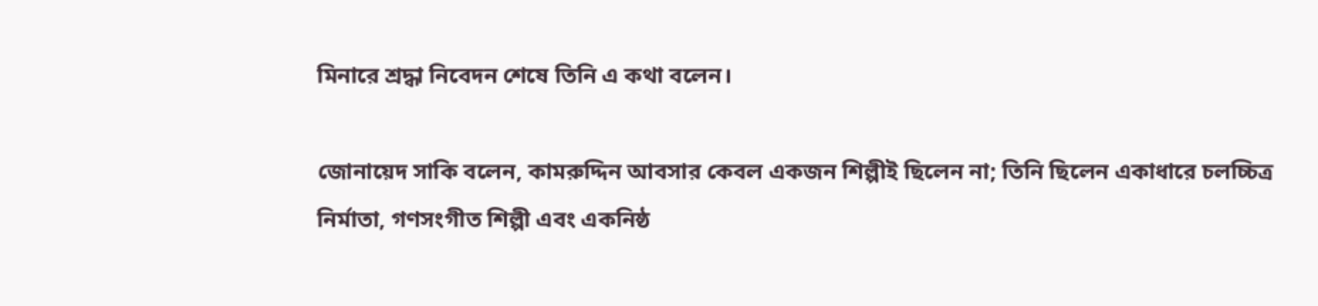মিনারে শ্রদ্ধা নিবেদন শেষে তিনি এ কথা বলেন।

জোনায়েদ সাকি বলেন, কামরুদ্দিন আবসার কেবল একজন শিল্পীই ছিলেন না; তিনি ছিলেন একাধারে চলচ্চিত্র নির্মাতা, গণসংগীত শিল্পী এবং একনিষ্ঠ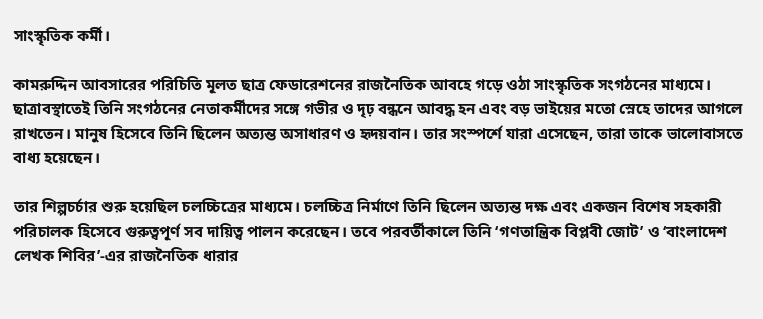সাংস্কৃতিক কর্মী।

কামরুদ্দিন আবসারের পরিচিতি মূলত ছাত্র ফেডারেশনের রাজনৈতিক আবহে গড়ে ওঠা সাংস্কৃতিক সংগঠনের মাধ্যমে। ছাত্রাবস্থাতেই তিনি সংগঠনের নেতাকর্মীদের সঙ্গে গভীর ও দৃঢ় বন্ধনে আবদ্ধ হন এবং বড় ভাইয়ের মতো স্নেহে তাদের আগলে রাখতেন। মানুষ হিসেবে তিনি ছিলেন অত্যন্ত অসাধারণ ও হৃদয়বান। তার সংস্পর্শে যারা এসেছেন, তারা তাকে ভালোবাসতে বাধ্য হয়েছেন।

তার শিল্পচর্চার শুরু হয়েছিল চলচ্চিত্রের মাধ্যমে। চলচ্চিত্র নির্মাণে তিনি ছিলেন অত্যন্ত দক্ষ এবং একজন বিশেষ সহকারী পরিচালক হিসেবে গুরুত্বপূর্ণ সব দায়িত্ব পালন করেছেন। তবে পরবর্তীকালে তিনি ‘গণতান্ত্রিক বিপ্লবী জোট’ ও ‘বাংলাদেশ লেখক শিবির’-এর রাজনৈতিক ধারার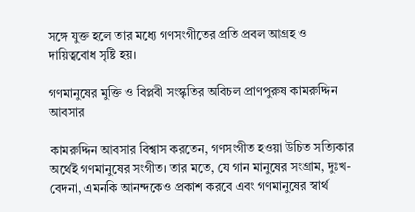সঙ্গে যুক্ত হলে তার মধ্যে গণসংগীতের প্রতি প্রবল আগ্রহ ও দায়িত্ববোধ সৃষ্টি হয়।

গণমানুষের মুক্তি ও বিপ্লবী সংস্কৃতির অবিচল প্রাণপুরুষ কামরুদ্দিন আবসার

কামরুদ্দিন আবসার বিশ্বাস করতেন, গণসংগীত হওয়া উচিত সত্যিকার অর্থেই গণমানুষের সংগীত। তার মতে, যে গান মানুষের সংগ্রাম, দুঃখ-বেদনা, এমনকি আনন্দকেও প্রকাশ করবে এবং গণমানুষের স্বার্থ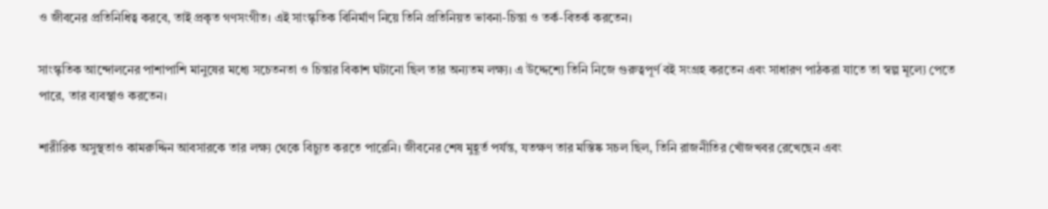ও জীবনের প্রতিনিধিত্ব করবে, তাই প্রকৃত গণসংগীত। এই সাংস্কৃতিক বিনির্মাণ নিয়ে তিনি প্রতিনিয়ত ভাবনা-চিন্তা ও তর্ক-বিতর্ক করতেন।

সাংস্কৃতিক আন্দোলনের পাশাপাশি মানুষের মধ্যে সচেতনতা ও চিন্তার বিকাশ ঘটানো ছিল তার অন্যতম লক্ষ্য। এ উদ্দেশ্যে তিনি নিজে গুরুত্বপূর্ণ বই সংগ্রহ করতেন এবং সাধারণ পাঠকরা যাতে তা স্বল্প মূল্যে পেতে পারে, তার ব্যবস্থাও করতেন।

শারীরিক অসুস্থতাও কামরুদ্দিন আবসারকে তার লক্ষ্য থেকে বিচ্যুত করতে পারেনি। জীবনের শেষ মুহূর্ত পর্যন্ত, যতক্ষণ তার মস্তিষ্ক সচল ছিল, তিনি রাজনীতির খোঁজখবর রেখেছেন এবং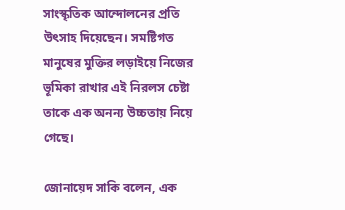সাংস্কৃতিক আন্দোলনের প্রতি উৎসাহ দিয়েছেন। সমষ্টিগত মানুষের মুক্তির লড়াইয়ে নিজের ভূমিকা রাখার এই নিরলস চেষ্টা তাকে এক অনন্য উচ্চতায় নিয়ে গেছে।

জোনায়েদ সাকি বলেন, এক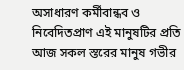অসাধারণ কর্মীবান্ধব ও নিবেদিতপ্রাণ এই মানুষটির প্রতি আজ সকল স্তরের মানুষ গভীর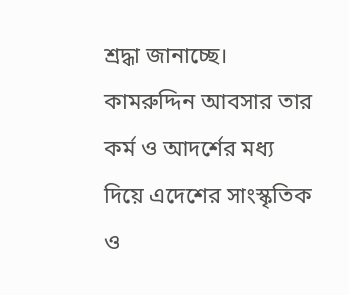শ্রদ্ধা জানাচ্ছে। কামরুদ্দিন আবসার তার কর্ম ও আদর্শের মধ্য দিয়ে এদেশের সাংস্কৃতিক ও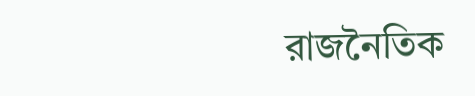রাজনৈতিক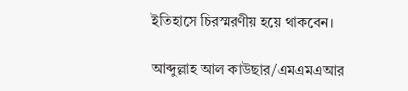ইতিহাসে চিরস্মরণীয় হয়ে থাকবেন।

আব্দুল্লাহ আল কাউছার/এমএমএআর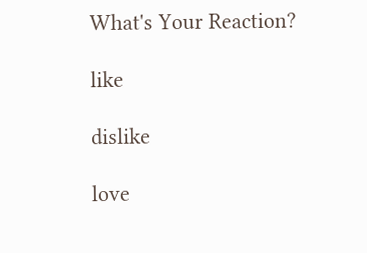What's Your Reaction?

like

dislike

love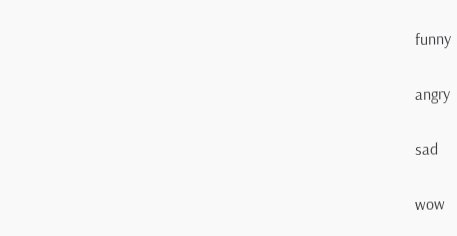funny

angry

sad

wow